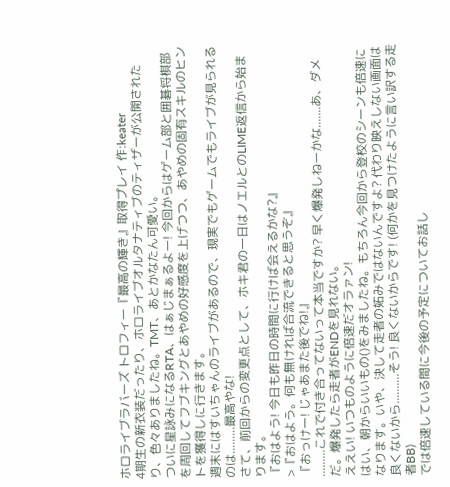ホロライブラバーズ トロフィー『最高の輝き』取得プレイ 作:keater
4期生の新衣装だったり、ホロライブオルタナティブのティザーが公開されたり、色々ありましたね。TMT、あとかなたん可愛い。
ついに星詠みになるRTA、はぁじまぁるよー! 今回からはゲーム部と囲碁将棋部を周回してフブキングとあやめの好感度を上げつつ、あやめの固有スキルのヒントを獲得しに行きます。
週末にはすいちゃんのライブがあるので、現実でもゲームでもライブが見られるのは.........最高やな!
さて、前回からの変更点として、ホキ君の一日はノエルとのLIME返信から始まります。
『おはよう! 今日も昨日の時間に行けば会えるかな?』
>『おはよう。何も無ければ合流できると思うぞ』
『おっけー! じゃあまた後でね!』
.........これで付き合ってないって本当ですか? 早く爆発しねーかな.......あ、ダメだ。爆発したら走者がENDを見れない。
ええい! いつものように倍速だオラァン!
はい、朝からいいもの()をみましたね。もちろん今回から登校のシーンも倍速になります。いや、決して走者の妬みではないんですよ? 代わり映えしない画面は良くないから..........そう! 良くないからです! (何かを見つけたように言い訳する走者BB)
では倍速している間に今後の予定についてお話し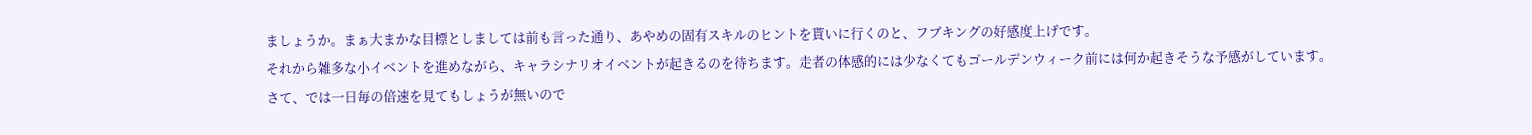ましょうか。まぁ大まかな目標としましては前も言った通り、あやめの固有スキルのヒントを貰いに行くのと、フブキングの好感度上げです。
それから雑多な小イベントを進めながら、キャラシナリオイベントが起きるのを待ちます。走者の体感的には少なくてもゴールデンウィーク前には何か起きそうな予感がしています。
さて、では一日毎の倍速を見てもしょうが無いので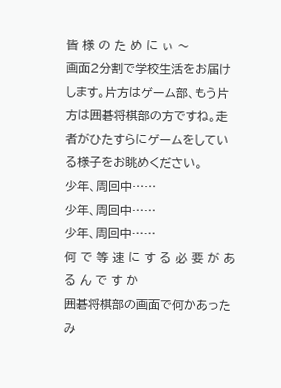皆 様 の た め に ぃ 〜
画面2分割で学校生活をお届けします。片方はゲーム部、もう片方は囲碁将棋部の方ですね。走者がひたすらにゲームをしている様子をお眺めください。
少年、周回中……
少年、周回中……
少年、周回中……
何 で 等 速 に す る 必 要 が あ る ん で す か
囲碁将棋部の画面で何かあったみ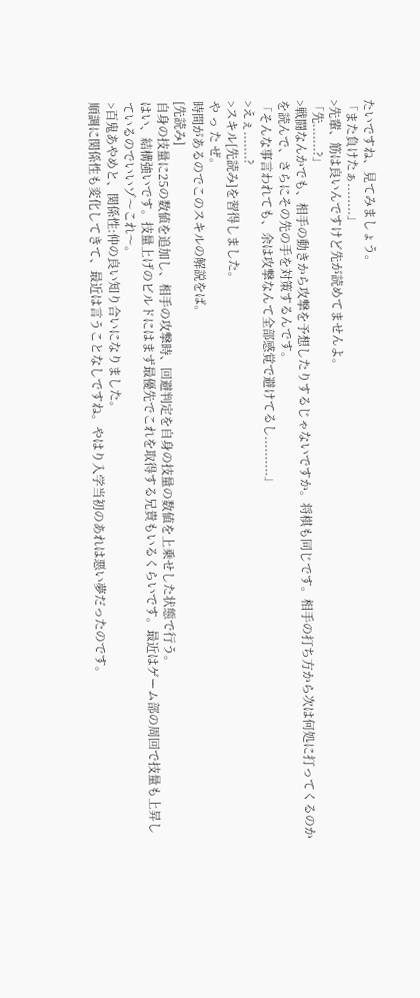たいですね、見てみましょう。
「また負けたぁ........」
>先輩、筋は良いんですけど先が読めてませんよ。
「先.......?」
>戦闘なんかでも、相手の動きから攻撃を予想したりするじゃないですか。将棋も同じです。相手の打ち方から次は何処に打ってくるのかを読んで、さらにその先の手を対策するんです。
「そんな事言われても、余は攻撃なんて全部感覚で避けてるし..........」
>えぇ.......?
>スキル[先読み]を習得しました。
や っ た ぜ。
時間があるのでこのスキルの解説をば。
[先読み]
自身の技量に25の数値を追加し、相手の攻撃時、回避判定を自身の技量の数値を上乗せした状態で行う。
はい、結構強いです。技量上げのビルドにはまず最優先でこれを取得する兄貴もいるくらいです。最近はゲーム部の周回で技量も上昇しているのでいいゾ〜これ〜。
>百鬼あやめと、関係性:仲の良い知り合いになりました。
順調に関係性も変化してきて、最近は言うことなしですね。やはり入学当初のあれは悪い夢だったのです。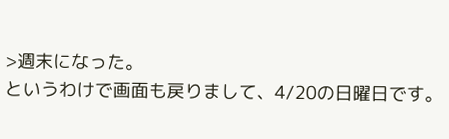>週末になった。
というわけで画面も戻りまして、4/20の日曜日です。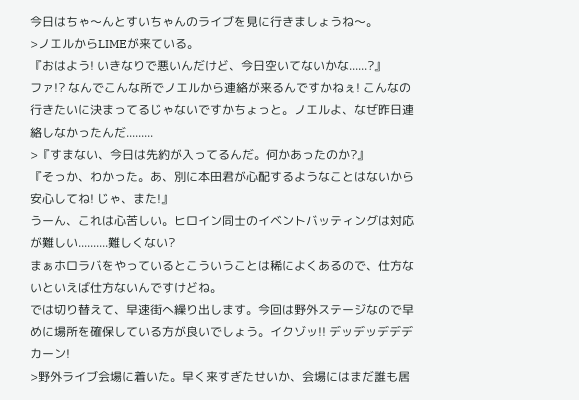今日はちゃ〜んとすいちゃんのライブを見に行きましょうね〜。
>ノエルからLIMEが来ている。
『おはよう! いきなりで悪いんだけど、今日空いてないかな......?』
ファ!? なんでこんな所でノエルから連絡が来るんですかねぇ! こんなの行きたいに決まってるじゃないですかちょっと。ノエルよ、なぜ昨日連絡しなかったんだ.........
>『すまない、今日は先約が入ってるんだ。何かあったのか?』
『そっか、わかった。あ、別に本田君が心配するようなことはないから安心してね! じゃ、また!』
うーん、これは心苦しい。ヒロイン同士のイベントバッティングは対応が難しい..........難しくない?
まぁホロラバをやっているとこういうことは稀によくあるので、仕方ないといえば仕方ないんですけどね。
では切り替えて、早速街へ繰り出します。今回は野外ステージなので早めに場所を確保している方が良いでしょう。イクゾッ!! デッデッデデデカーン!
>野外ライブ会場に着いた。早く来すぎたせいか、会場にはまだ誰も居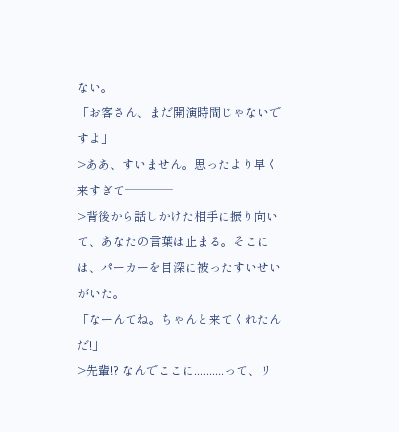ない。
「お客さん、まだ開演時間じゃないですよ」
>ああ、すいません。思ったより早く来すぎて────
>背後から話しかけた相手に振り向いて、あなたの言葉は止まる。そこには、パーカーを目深に被ったすいせいがいた。
「なーんてね。ちゃんと来てくれたんだ!」
>先輩!? なんでここに..........って、リ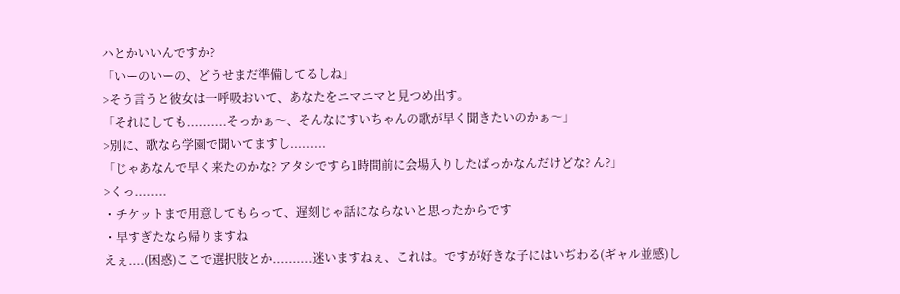ハとかいいんですか?
「いーのいーの、どうせまだ準備してるしね」
>そう言うと彼女は一呼吸おいて、あなたをニマニマと見つめ出す。
「それにしても..........そっかぁ〜、そんなにすいちゃんの歌が早く聞きたいのかぁ〜」
>別に、歌なら学園で聞いてますし.........
「じゃあなんで早く来たのかな? アタシですら1時間前に会場入りしたばっかなんだけどな? ん?」
>くっ........
・チケットまで用意してもらって、遅刻じゃ話にならないと思ったからです
・早すぎたなら帰りますね
えぇ....(困惑)ここで選択肢とか..........迷いますねぇ、これは。ですが好きな子にはいぢわる(ギャル並感)し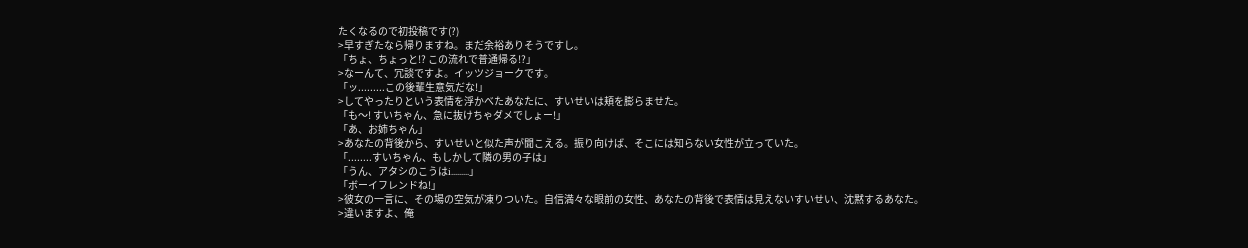たくなるので初投稿です(?)
>早すぎたなら帰りますね。まだ余裕ありそうですし。
「ちょ、ちょっと!? この流れで普通帰る!?」
>なーんて、冗談ですよ。イッツジョークです。
「ッ.........この後輩生意気だな!」
>してやったりという表情を浮かべたあなたに、すいせいは頬を膨らませた。
「も〜! すいちゃん、急に抜けちゃダメでしょー!」
「あ、お姉ちゃん」
>あなたの背後から、すいせいと似た声が聞こえる。振り向けば、そこには知らない女性が立っていた。
「........すいちゃん、もしかして隣の男の子は」
「うん、アタシのこうはi.........」
「ボーイフレンドね!」
>彼女の一言に、その場の空気が凍りついた。自信満々な眼前の女性、あなたの背後で表情は見えないすいせい、沈黙するあなた。
>違いますよ、俺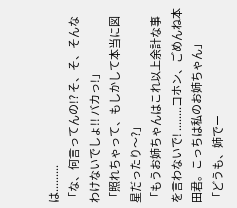は.........
「な、何言ってんの!? そ、そ、そんなわけないでしょ!! バカっ!」
「照れちゃって、もしかして本当に図星だったり〜?」
「もうお姉ちゃんはこれ以上余計な事を言わないで! ........コホン、ごめんね本田君。こっちは私のお姉ちゃん」
「どうも、姉でー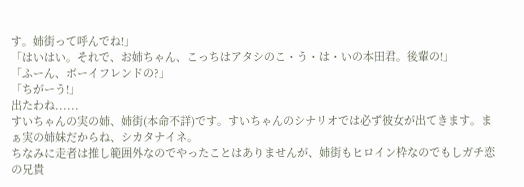す。姉街って呼んでね!」
「はいはい。それで、お姉ちゃん、こっちはアタシのこ・う・は・いの本田君。後輩の!」
「ふーん、ボーイフレンドの?」
「ちがーう!」
出たわね......
すいちゃんの実の姉、姉街(本命不詳)です。すいちゃんのシナリオでは必ず彼女が出てきます。まぁ実の姉妹だからね、シカタナイネ。
ちなみに走者は推し範囲外なのでやったことはありませんが、姉街もヒロイン枠なのでもしガチ恋の兄貴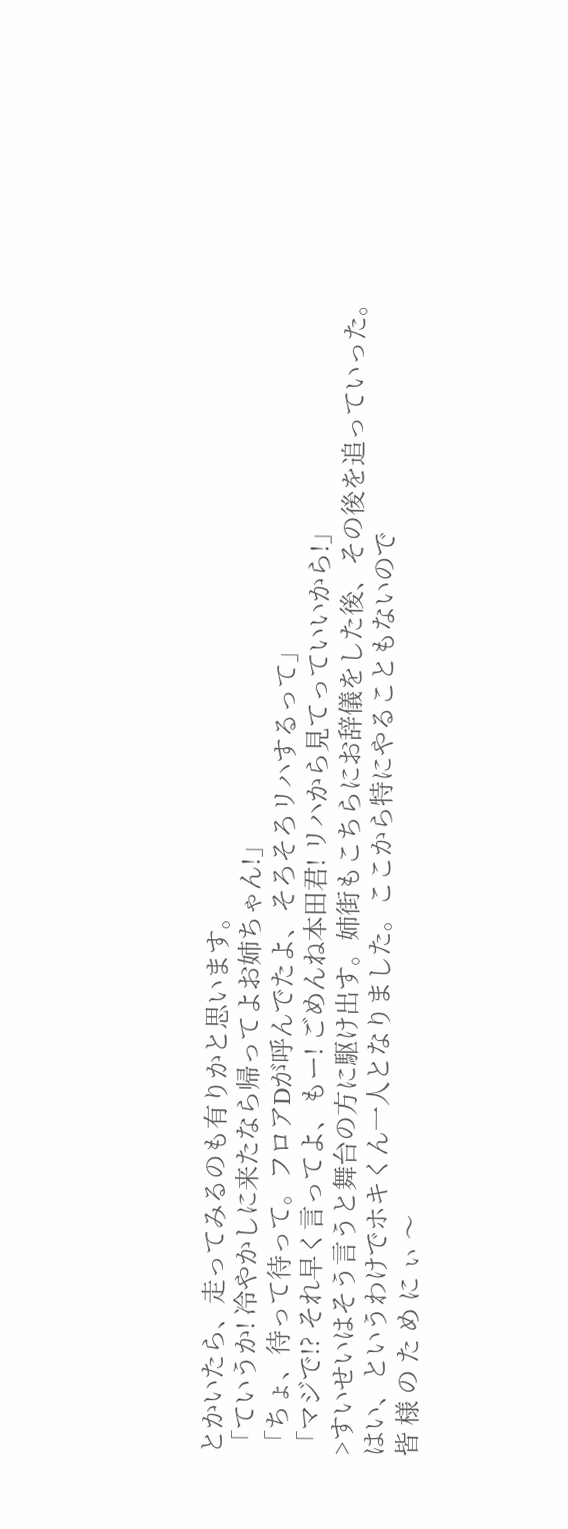とかいたら、走ってみるのも有りかと思います。
「ていうか! 冷やかしに来たなら帰ってよお姉ちゃん!」
「ちょ、待って待って。フロアDが呼んでたよ、そろそろリハするって」
「マジで!? それ早く言ってよ、もー! ごめんね本田君! リハから見てっていいから!」
>すいせいはそう言うと舞台の方に駆け出す。姉街もこちらにお辞儀をした後、その後を追っていった。
はい、というわけでホキくん一人となりました。ここから特にやることもないので
皆 様 の た め に ぃ 〜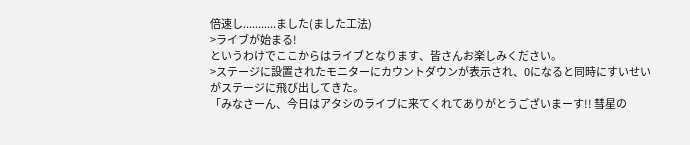倍速し...........ました(ました工法)
>ライブが始まる!
というわけでここからはライブとなります、皆さんお楽しみください。
>ステージに設置されたモニターにカウントダウンが表示され、0になると同時にすいせいがステージに飛び出してきた。
「みなさーん、今日はアタシのライブに来てくれてありがとうございまーす!! 彗星の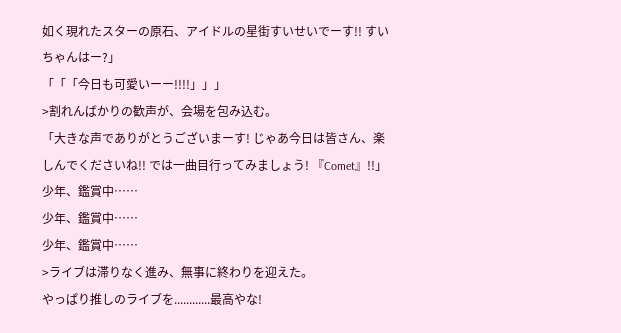如く現れたスターの原石、アイドルの星街すいせいでーす!! すいちゃんはー?」
「「「今日も可愛いーー!!!!」」」
>割れんばかりの歓声が、会場を包み込む。
「大きな声でありがとうございまーす! じゃあ今日は皆さん、楽しんでくださいね!! では一曲目行ってみましょう! 『Comet』!!」
少年、鑑賞中……
少年、鑑賞中……
少年、鑑賞中……
>ライブは滞りなく進み、無事に終わりを迎えた。
やっぱり推しのライブを............最高やな!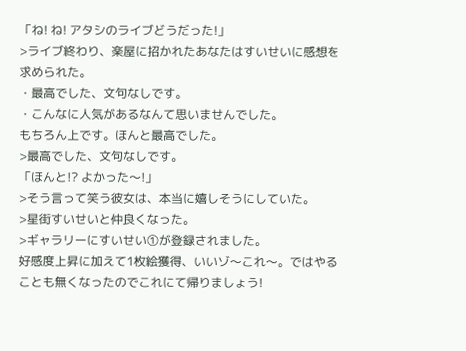「ね! ね! アタシのライブどうだった!」
>ライブ終わり、楽屋に招かれたあなたはすいせいに感想を求められた。
・最高でした、文句なしです。
・こんなに人気があるなんて思いませんでした。
もちろん上です。ほんと最高でした。
>最高でした、文句なしです。
「ほんと!? よかった〜!」
>そう言って笑う彼女は、本当に嬉しそうにしていた。
>星街すいせいと仲良くなった。
>ギャラリーにすいせい①が登録されました。
好感度上昇に加えて1枚絵獲得、いいゾ〜これ〜。ではやることも無くなったのでこれにて帰りましょう!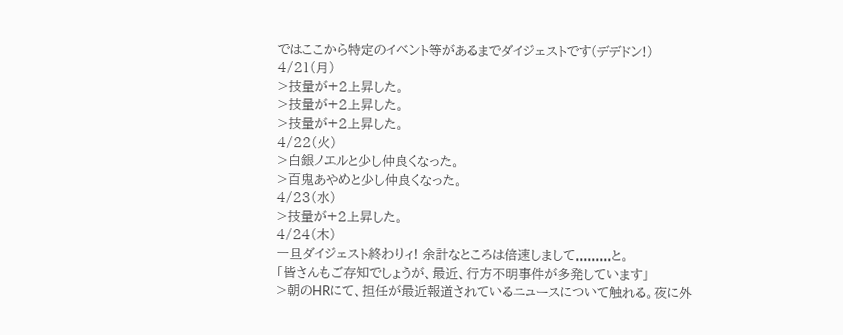ではここから特定のイベント等があるまでダイジェストです(デデドン!)
4/21(月)
>技量が+2上昇した。
>技量が+2上昇した。
>技量が+2上昇した。
4/22(火)
>白銀ノエルと少し仲良くなった。
>百鬼あやめと少し仲良くなった。
4/23(水)
>技量が+2上昇した。
4/24(木)
一旦ダイジェスト終わりィ! 余計なところは倍速しまして.........と。
「皆さんもご存知でしょうが、最近、行方不明事件が多発しています」
>朝のHRにて、担任が最近報道されているニュースについて触れる。夜に外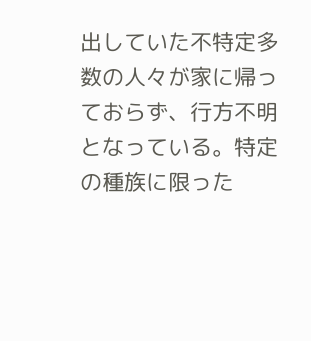出していた不特定多数の人々が家に帰っておらず、行方不明となっている。特定の種族に限った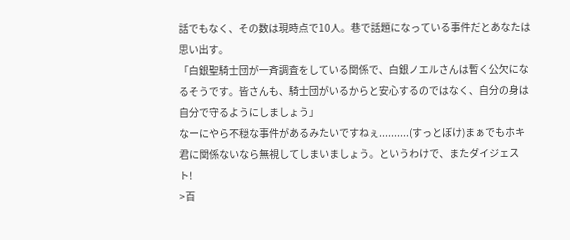話でもなく、その数は現時点で10人。巷で話題になっている事件だとあなたは思い出す。
「白銀聖騎士団が一斉調査をしている関係で、白銀ノエルさんは暫く公欠になるそうです。皆さんも、騎士団がいるからと安心するのではなく、自分の身は自分で守るようにしましょう」
なーにやら不穏な事件があるみたいですねぇ..........(すっとぼけ)まぁでもホキ君に関係ないなら無視してしまいましょう。というわけで、またダイジェスト!
>百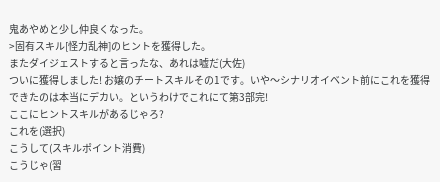鬼あやめと少し仲良くなった。
>固有スキル[怪力乱神]のヒントを獲得した。
またダイジェストすると言ったな、あれは嘘だ(大佐)
ついに獲得しました! お嬢のチートスキルその1です。いや〜シナリオイベント前にこれを獲得できたのは本当にデカい。というわけでこれにて第3部完!
ここにヒントスキルがあるじゃろ?
これを(選択)
こうして(スキルポイント消費)
こうじゃ(習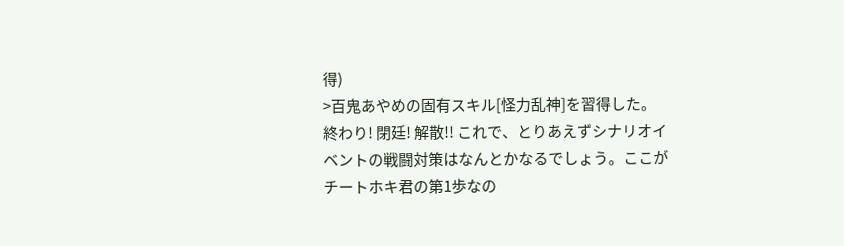得)
>百鬼あやめの固有スキル[怪力乱神]を習得した。
終わり! 閉廷! 解散!! これで、とりあえずシナリオイベントの戦闘対策はなんとかなるでしょう。ここがチートホキ君の第1歩なの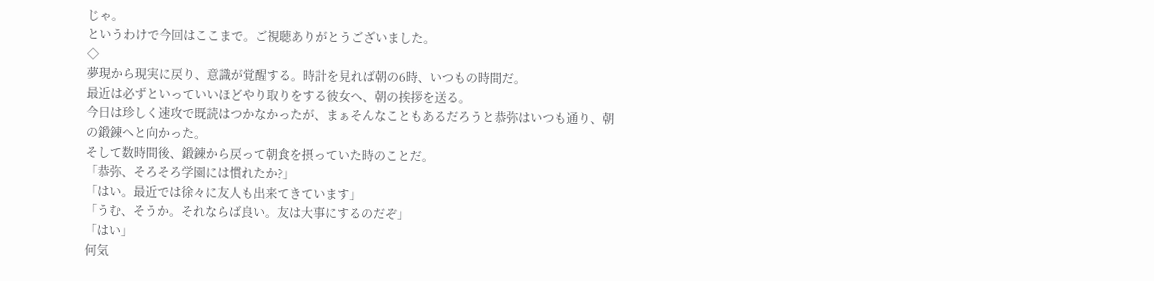じゃ。
というわけで今回はここまで。ご視聴ありがとうございました。
◇
夢現から現実に戻り、意識が覚醒する。時計を見れば朝の6時、いつもの時間だ。
最近は必ずといっていいほどやり取りをする彼女へ、朝の挨拶を送る。
今日は珍しく速攻で既読はつかなかったが、まぁそんなこともあるだろうと恭弥はいつも通り、朝の鍛錬へと向かった。
そして数時間後、鍛錬から戻って朝食を摂っていた時のことだ。
「恭弥、そろそろ学園には慣れたか?」
「はい。最近では徐々に友人も出来てきています」
「うむ、そうか。それならば良い。友は大事にするのだぞ」
「はい」
何気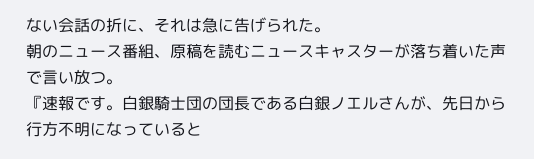ない会話の折に、それは急に告げられた。
朝のニュース番組、原稿を読むニュースキャスターが落ち着いた声で言い放つ。
『速報です。白銀騎士団の団長である白銀ノエルさんが、先日から行方不明になっていると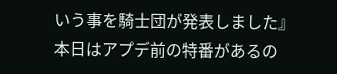いう事を騎士団が発表しました』
本日はアプデ前の特番があるの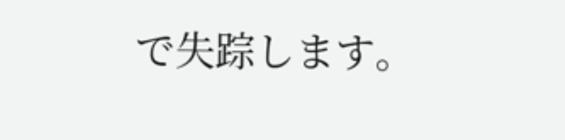で失踪します。